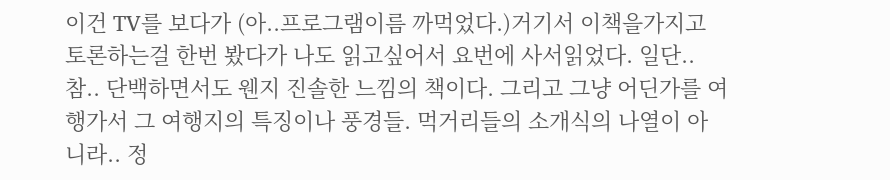이건 TV를 보다가 (아..프로그램이름 까먹었다.)거기서 이책을가지고 토론하는걸 한번 봤다가 나도 읽고싶어서 요번에 사서읽었다. 일단.. 참.. 단백하면서도 웬지 진솔한 느낌의 책이다. 그리고 그냥 어딘가를 여행가서 그 여행지의 특징이나 풍경들. 먹거리들의 소개식의 나열이 아니라.. 정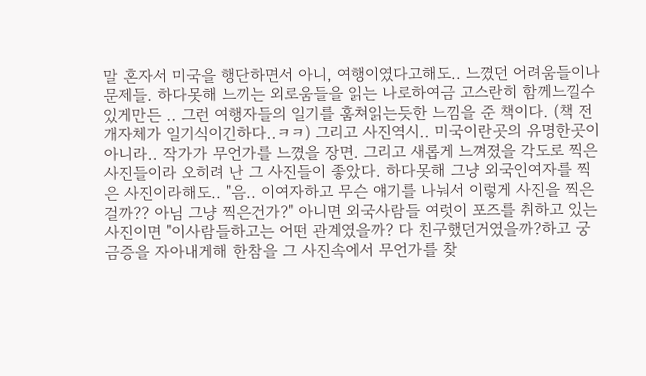말 혼자서 미국을 행단하면서 아니, 여행이였다고해도.. 느꼈던 어려움들이나 문제들. 하다못해 느끼는 외로움들을 읽는 나로하여금 고스란히 함께느낄수 있게만든 .. 그런 여행자들의 일기를 훔쳐읽는듯한 느낌을 준 책이다. (책 전개자체가 일기식이긴하다..ㅋㅋ) 그리고 사진역시.. 미국이란곳의 유명한곳이아니라.. 작가가 무언가를 느꼈을 장면. 그리고 새롭게 느껴졌을 각도로 찍은사진들이라 오히려 난 그 사진들이 좋았다. 하다못해 그냥 외국인여자를 찍은 사진이라해도.. "음.. 이여자하고 무슨 얘기를 나눠서 이렇게 사진을 찍은걸까?? 아님 그냥 찍은건가?" 아니면 외국사람들 여럿이 포즈를 취하고 있는 사진이면 "이사람들하고는 어떤 관계였을까? 다 친구했던거였을까?하고 궁금증을 자아내게해 한참을 그 사진속에서 무언가를 찾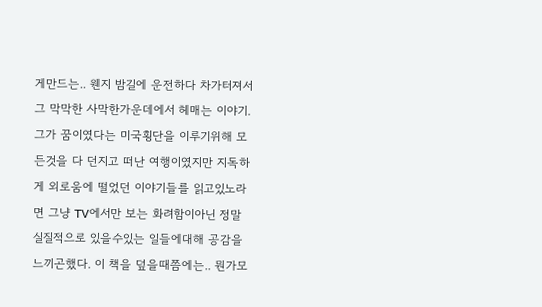게만드는.. 웬지 밤길에 운전하다 차가터져서 그 막막한 사막한가운데에서 헤매는 이야기. 그가 꿈이였다는 미국횡단을 이루기위해 모든것을 다 던지고 떠난 여행이였지만 지독하게 외로움에 떨었던 이야기들를 읽고있노라면 그냥 TV에서만 보는 화려함이아닌 정말 실질적으로 있을수있는 일들에대해 공감을 느끼곤했다. 이 책을 덮을때쯤에는.. 뭔가모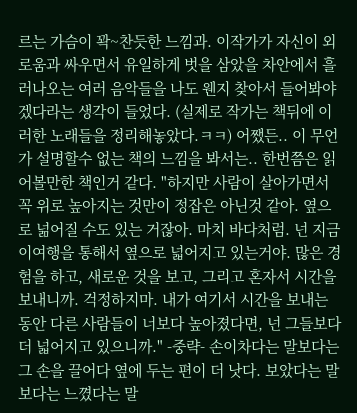르는 가슴이 꽉~찬듯한 느낌과. 이작가가 자신이 외로움과 싸우면서 유일하게 벗을 삼았을 차안에서 흘러나오는 여러 음악들을 나도 웬지 찾아서 들어봐야겠다라는 생각이 들었다. (실제로 작가는 책뒤에 이러한 노래들을 정리해놓았다.ㅋㅋ) 어쨌든.. 이 무언가 설명할수 없는 책의 느낌을 봐서는.. 한번쯤은 읽어볼만한 책인거 같다. "하지만 사람이 살아가면서 꼭 위로 높아지는 것만이 정잡은 아닌것 같아. 옆으로 넒어질 수도 있는 거잖아. 마치 바다처럼. 넌 지금 이여행을 통해서 옆으로 넓어지고 있는거야. 많은 경험을 하고, 새로운 것을 보고, 그리고 혼자서 시간을 보내니까. 걱정하지마. 내가 여기서 시간을 보내는 동안 다른 사람들이 너보다 높아졌다면, 넌 그들보다 더 넓어지고 있으니까." -중략- 손이차다는 말보다는 그 손을 끌어다 옆에 두는 편이 더 낫다. 보았다는 말보다는 느꼈다는 말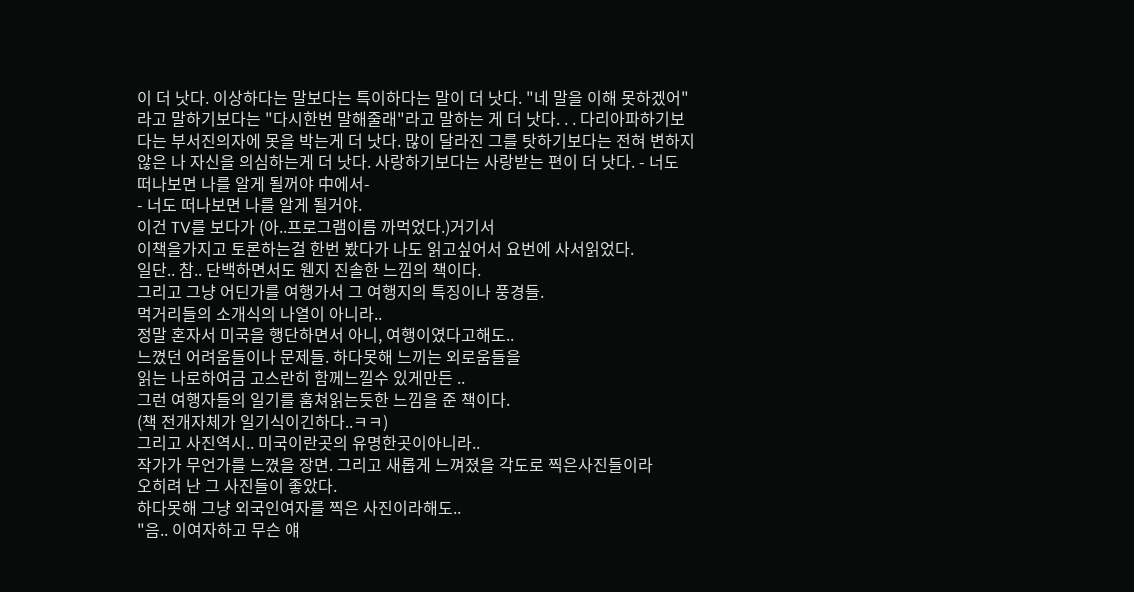이 더 낫다. 이상하다는 말보다는 특이하다는 말이 더 낫다. "네 말을 이해 못하겠어"라고 말하기보다는 "다시한번 말해줄래"라고 말하는 게 더 낫다. . . 다리아파하기보다는 부서진의자에 못을 박는게 더 낫다. 많이 달라진 그를 탓하기보다는 전혀 변하지 않은 나 자신을 의심하는게 더 낫다. 사랑하기보다는 사랑받는 편이 더 낫다. - 너도 떠나보면 나를 알게 될꺼야 中에서-
- 너도 떠나보면 나를 알게 될거야.
이건 TV를 보다가 (아..프로그램이름 까먹었다.)거기서
이책을가지고 토론하는걸 한번 봤다가 나도 읽고싶어서 요번에 사서읽었다.
일단.. 참.. 단백하면서도 웬지 진솔한 느낌의 책이다.
그리고 그냥 어딘가를 여행가서 그 여행지의 특징이나 풍경들.
먹거리들의 소개식의 나열이 아니라..
정말 혼자서 미국을 행단하면서 아니, 여행이였다고해도..
느꼈던 어려움들이나 문제들. 하다못해 느끼는 외로움들을
읽는 나로하여금 고스란히 함께느낄수 있게만든 ..
그런 여행자들의 일기를 훔쳐읽는듯한 느낌을 준 책이다.
(책 전개자체가 일기식이긴하다..ㅋㅋ)
그리고 사진역시.. 미국이란곳의 유명한곳이아니라..
작가가 무언가를 느꼈을 장면. 그리고 새롭게 느껴졌을 각도로 찍은사진들이라
오히려 난 그 사진들이 좋았다.
하다못해 그냥 외국인여자를 찍은 사진이라해도..
"음.. 이여자하고 무슨 얘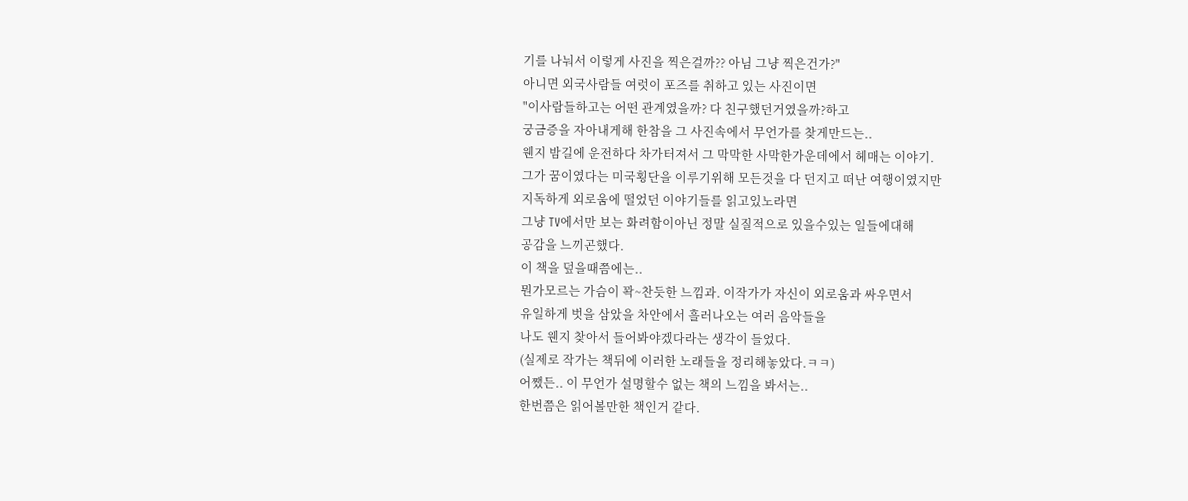기를 나눠서 이렇게 사진을 찍은걸까?? 아님 그냥 찍은건가?"
아니면 외국사람들 여럿이 포즈를 취하고 있는 사진이면
"이사람들하고는 어떤 관계였을까? 다 친구했던거였을까?하고
궁금증을 자아내게해 한참을 그 사진속에서 무언가를 찾게만드는..
웬지 밤길에 운전하다 차가터져서 그 막막한 사막한가운데에서 헤매는 이야기.
그가 꿈이였다는 미국횡단을 이루기위해 모든것을 다 던지고 떠난 여행이였지만
지독하게 외로움에 떨었던 이야기들를 읽고있노라면
그냥 TV에서만 보는 화려함이아닌 정말 실질적으로 있을수있는 일들에대해
공감을 느끼곤했다.
이 책을 덮을때쯤에는..
뭔가모르는 가슴이 꽉~찬듯한 느낌과. 이작가가 자신이 외로움과 싸우면서
유일하게 벗을 삼았을 차안에서 흘러나오는 여러 음악들을
나도 웬지 찾아서 들어봐야겠다라는 생각이 들었다.
(실제로 작가는 책뒤에 이러한 노래들을 정리해놓았다.ㅋㅋ)
어쨌든.. 이 무언가 설명할수 없는 책의 느낌을 봐서는..
한번쯤은 읽어볼만한 책인거 같다.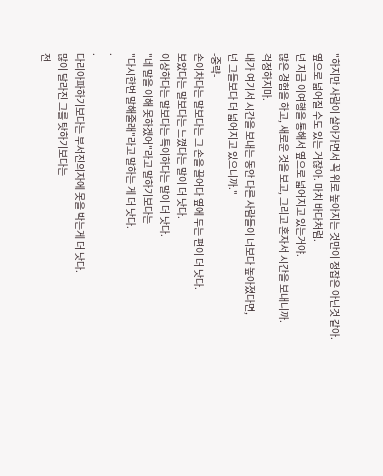"하지만 사람이 살아가면서 꼭 위로 높아지는 것만이 정잡은 아닌것 같아.
옆으로 넒어질 수도 있는 거잖아. 마치 바다처럼.
넌 지금 이여행을 통해서 옆으로 넓어지고 있는거야.
많은 경험을 하고, 새로운 것을 보고, 그리고 혼자서 시간을 보내니까.
걱정하지마.
내가 여기서 시간을 보내는 동안 다른 사람들이 너보다 높아졌다면,
넌 그들보다 더 넓어지고 있으니까."
-중략-
손이차다는 말보다는 그 손을 끌어다 옆에 두는 편이 더 낫다.
보았다는 말보다는 느꼈다는 말이 더 낫다.
이상하다는 말보다는 특이하다는 말이 더 낫다.
"네 말을 이해 못하겠어"라고 말하기보다는
"다시한번 말해줄래"라고 말하는 게 더 낫다.
.
.
다리아파하기보다는 부서진의자에 못을 박는게 더 낫다.
많이 달라진 그를 탓하기보다는
전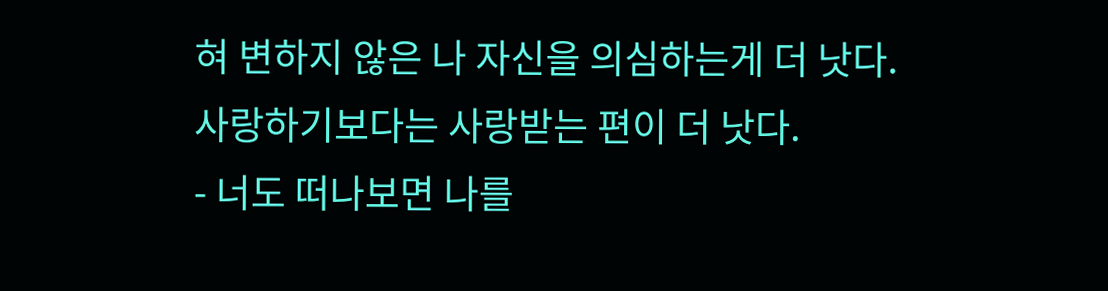혀 변하지 않은 나 자신을 의심하는게 더 낫다.
사랑하기보다는 사랑받는 편이 더 낫다.
- 너도 떠나보면 나를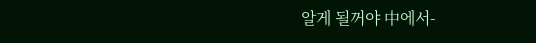알게 될꺼야 中에서-